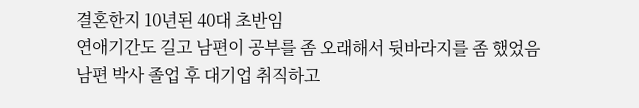결혼한지 10년된 40대 초반임
연애기간도 길고 남편이 공부를 좀 오래해서 뒷바라지를 좀 했었음
남편 박사 졸업 후 대기업 취직하고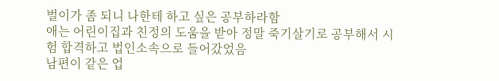벌이가 좀 되니 나한테 하고 싶은 공부하라함
애는 어린이집과 친정의 도움을 받아 정말 죽기살기로 공부해서 시험 합격하고 법인소속으로 들어갔었음
남편이 같은 업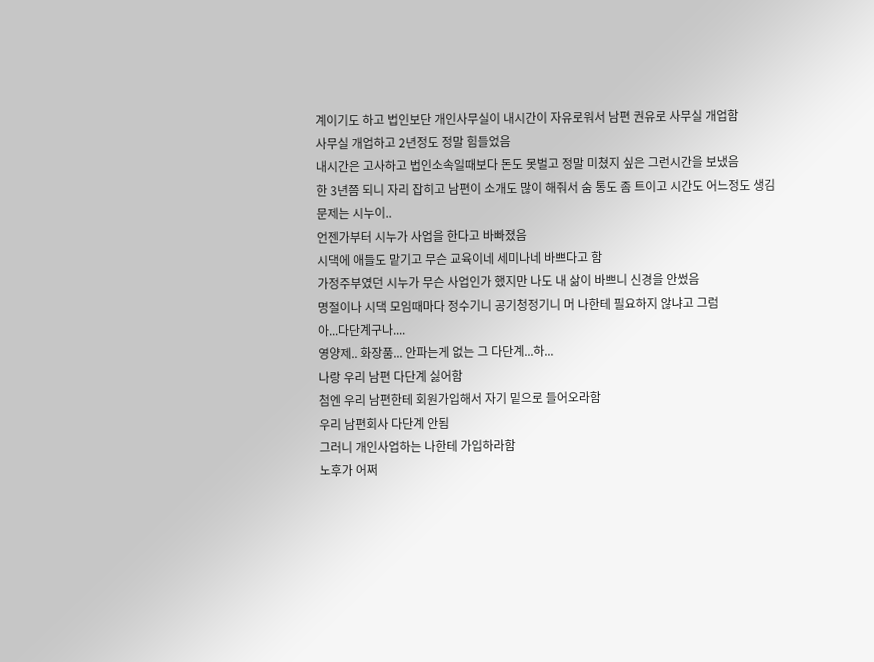계이기도 하고 법인보단 개인사무실이 내시간이 자유로워서 남편 권유로 사무실 개업함
사무실 개업하고 2년정도 정말 힘들었음
내시간은 고사하고 법인소속일때보다 돈도 못벌고 정말 미쳤지 싶은 그런시간을 보냈음
한 3년쯤 되니 자리 잡히고 남편이 소개도 많이 해줘서 숨 통도 좀 트이고 시간도 어느정도 생김
문제는 시누이..
언젠가부터 시누가 사업을 한다고 바빠졌음
시댁에 애들도 맡기고 무슨 교육이네 세미나네 바쁘다고 함
가정주부였던 시누가 무슨 사업인가 했지만 나도 내 삶이 바쁘니 신경을 안썼음
명절이나 시댁 모임때마다 정수기니 공기청정기니 머 나한테 필요하지 않냐고 그럼
아...다단계구나....
영양제.. 화장품... 안파는게 없는 그 다단계...하...
나랑 우리 남편 다단계 싫어함
첨엔 우리 남편한테 회원가입해서 자기 밑으로 들어오라함
우리 남편회사 다단계 안됨
그러니 개인사업하는 나한테 가입하라함
노후가 어쩌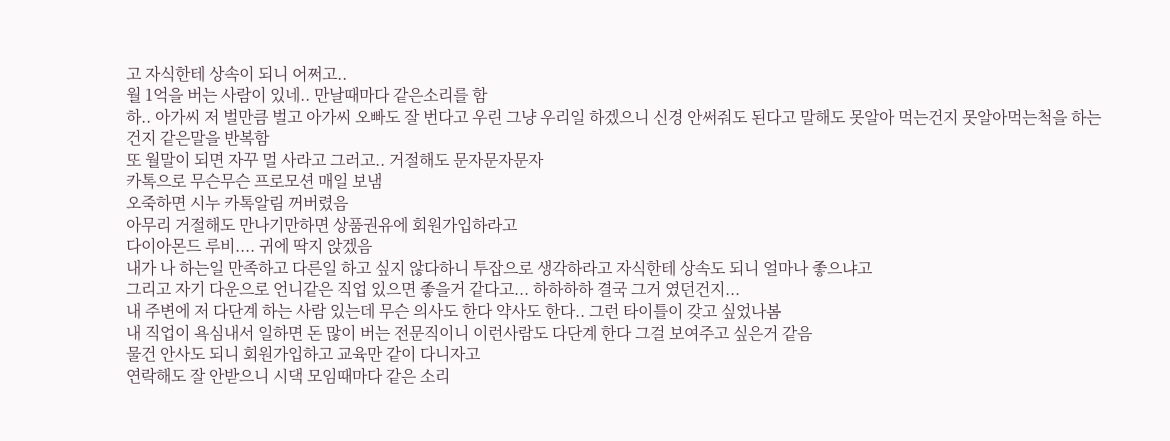고 자식한테 상속이 되니 어쩌고..
월 1억을 버는 사람이 있네.. 만날때마다 같은소리를 함
하.. 아가씨 저 벌만큼 벌고 아가씨 오빠도 잘 번다고 우린 그냥 우리일 하겠으니 신경 안써줘도 된다고 말해도 못알아 먹는건지 못알아먹는척을 하는건지 같은말을 반복함
또 월말이 되면 자꾸 멀 사라고 그러고.. 거절해도 문자문자문자
카톡으로 무슨무슨 프로모션 매일 보냄
오죽하면 시누 카톡알림 꺼버렸음
아무리 거절해도 만나기만하면 상품권유에 회원가입하라고
다이아몬드 루비.... 귀에 딱지 앉겠음
내가 나 하는일 만족하고 다른일 하고 싶지 않다하니 투잡으로 생각하라고 자식한테 상속도 되니 얼마나 좋으냐고
그리고 자기 다운으로 언니같은 직업 있으면 좋을거 같다고... 하하하하 결국 그거 였던건지...
내 주변에 저 다단계 하는 사람 있는데 무슨 의사도 한다 약사도 한다.. 그런 타이틀이 갖고 싶었나봄
내 직업이 욕심내서 일하면 돈 많이 버는 전문직이니 이런사람도 다단계 한다 그걸 보여주고 싶은거 같음
물건 안사도 되니 회원가입하고 교육만 같이 다니자고
연락해도 잘 안받으니 시댁 모임때마다 같은 소리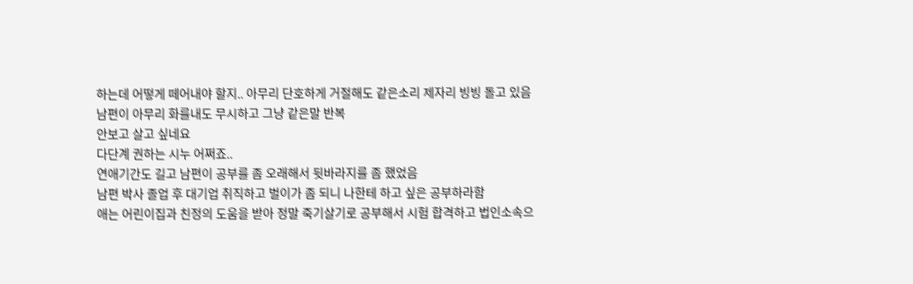하는데 어떻게 떼어내야 할지.. 아무리 단호하게 거절해도 같은소리 제자리 빙빙 돌고 있음
남편이 아무리 화를내도 무시하고 그냥 같은말 반복
안보고 살고 싶네요
다단계 권하는 시누 어쩌죠..
연애기간도 길고 남편이 공부를 좀 오래해서 뒷바라지를 좀 했었음
남편 박사 졸업 후 대기업 취직하고 벌이가 좀 되니 나한테 하고 싶은 공부하라함
애는 어린이집과 친정의 도움을 받아 정말 죽기살기로 공부해서 시험 합격하고 법인소속으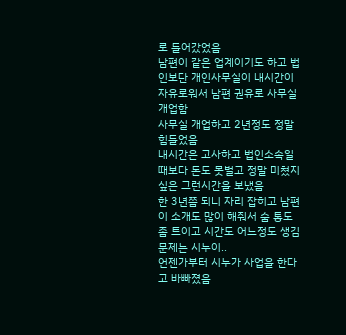로 들어갔었음
남편이 같은 업계이기도 하고 법인보단 개인사무실이 내시간이 자유로워서 남편 권유로 사무실 개업함
사무실 개업하고 2년정도 정말 힘들었음
내시간은 고사하고 법인소속일때보다 돈도 못벌고 정말 미쳤지 싶은 그런시간을 보냈음
한 3년쯤 되니 자리 잡히고 남편이 소개도 많이 해줘서 숨 통도 좀 트이고 시간도 어느정도 생김
문제는 시누이..
언젠가부터 시누가 사업을 한다고 바빠졌음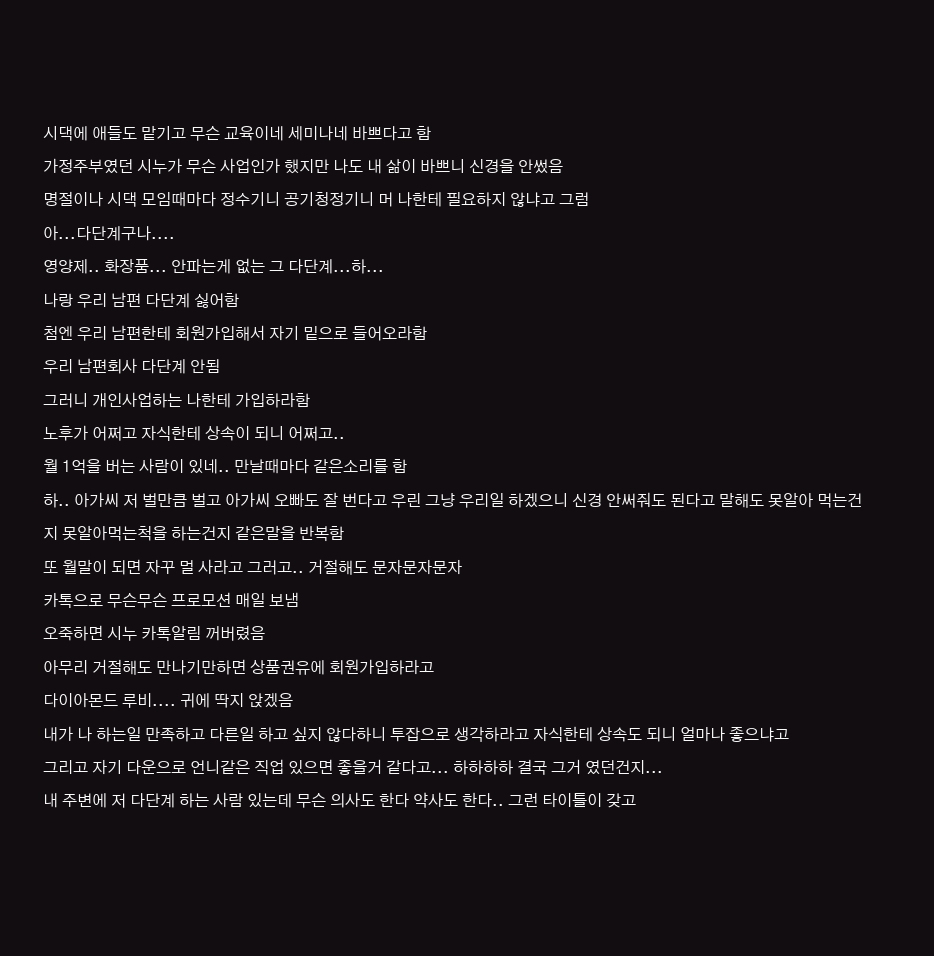시댁에 애들도 맡기고 무슨 교육이네 세미나네 바쁘다고 함
가정주부였던 시누가 무슨 사업인가 했지만 나도 내 삶이 바쁘니 신경을 안썼음
명절이나 시댁 모임때마다 정수기니 공기청정기니 머 나한테 필요하지 않냐고 그럼
아...다단계구나....
영양제.. 화장품... 안파는게 없는 그 다단계...하...
나랑 우리 남편 다단계 싫어함
첨엔 우리 남편한테 회원가입해서 자기 밑으로 들어오라함
우리 남편회사 다단계 안됨
그러니 개인사업하는 나한테 가입하라함
노후가 어쩌고 자식한테 상속이 되니 어쩌고..
월 1억을 버는 사람이 있네.. 만날때마다 같은소리를 함
하.. 아가씨 저 벌만큼 벌고 아가씨 오빠도 잘 번다고 우린 그냥 우리일 하겠으니 신경 안써줘도 된다고 말해도 못알아 먹는건지 못알아먹는척을 하는건지 같은말을 반복함
또 월말이 되면 자꾸 멀 사라고 그러고.. 거절해도 문자문자문자
카톡으로 무슨무슨 프로모션 매일 보냄
오죽하면 시누 카톡알림 꺼버렸음
아무리 거절해도 만나기만하면 상품권유에 회원가입하라고
다이아몬드 루비.... 귀에 딱지 앉겠음
내가 나 하는일 만족하고 다른일 하고 싶지 않다하니 투잡으로 생각하라고 자식한테 상속도 되니 얼마나 좋으냐고
그리고 자기 다운으로 언니같은 직업 있으면 좋을거 같다고... 하하하하 결국 그거 였던건지...
내 주변에 저 다단계 하는 사람 있는데 무슨 의사도 한다 약사도 한다.. 그런 타이틀이 갖고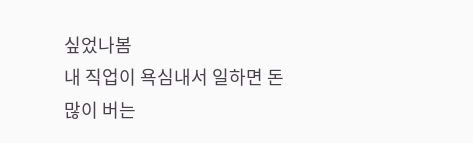싶었나봄
내 직업이 욕심내서 일하면 돈 많이 버는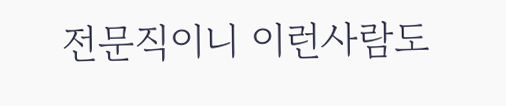전문직이니 이런사람도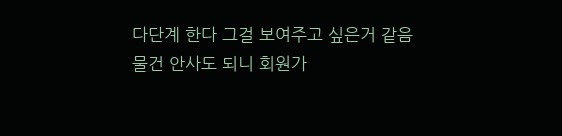다단계 한다 그걸 보여주고 싶은거 같음
물건 안사도 되니 회원가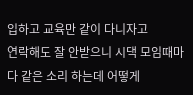입하고 교육만 같이 다니자고
연락해도 잘 안받으니 시댁 모임때마다 같은 소리 하는데 어떻게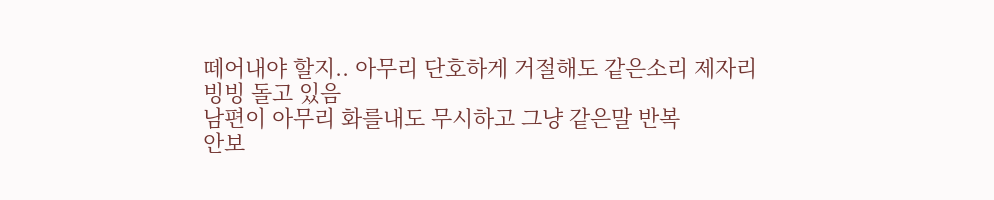떼어내야 할지.. 아무리 단호하게 거절해도 같은소리 제자리 빙빙 돌고 있음
남편이 아무리 화를내도 무시하고 그냥 같은말 반복
안보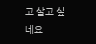고 살고 싶네요